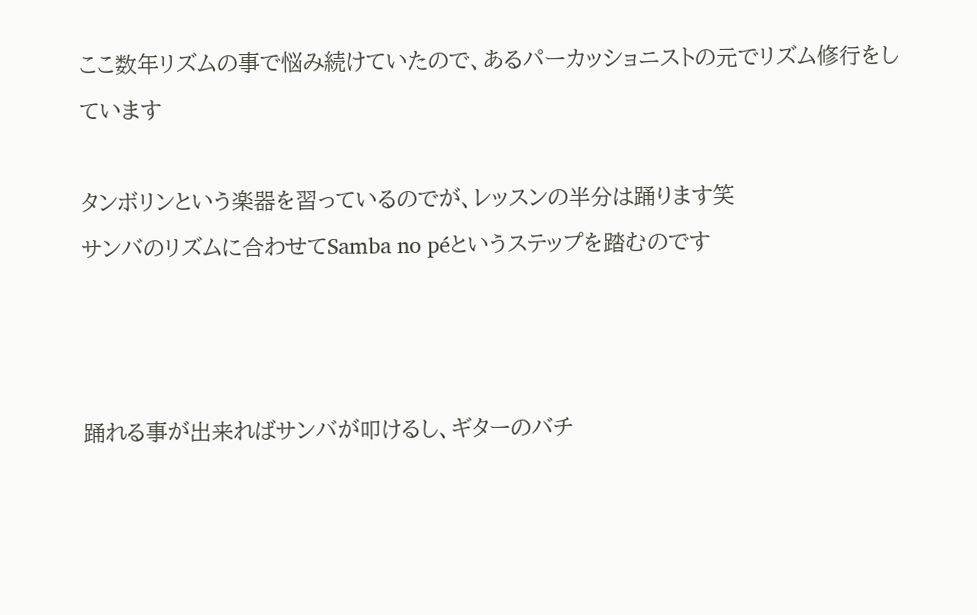ここ数年リズムの事で悩み続けていたので、あるパーカッショニストの元でリズム修行をしています

タンボリンという楽器を習っているのでが、レッスンの半分は踊ります笑
サンバのリズムに合わせてSamba no péというステップを踏むのです



踊れる事が出来ればサンバが叩けるし、ギターのバチ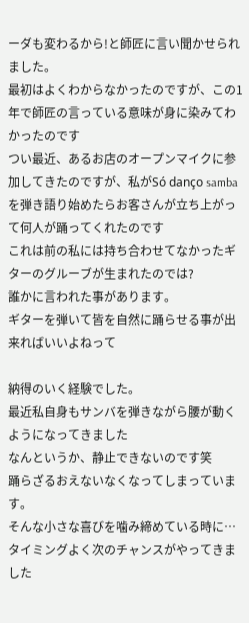ーダも変わるから!と師匠に言い聞かせられました。
最初はよくわからなかったのですが、この1年で師匠の言っている意味が身に染みてわかったのです
つい最近、あるお店のオープンマイクに参加してきたのですが、私がSó danço samba を弾き語り始めたらお客さんが立ち上がって何人が踊ってくれたのです
これは前の私には持ち合わせてなかったギターのグルーブが生まれたのでは?
誰かに言われた事があります。
ギターを弾いて皆を自然に踊らせる事が出来ればいいよねって

納得のいく経験でした。
最近私自身もサンバを弾きながら腰が動くようになってきました
なんというか、静止できないのです笑
踊らざるおえないなくなってしまっています。
そんな小さな喜びを噛み締めている時に…タイミングよく次のチャンスがやってきました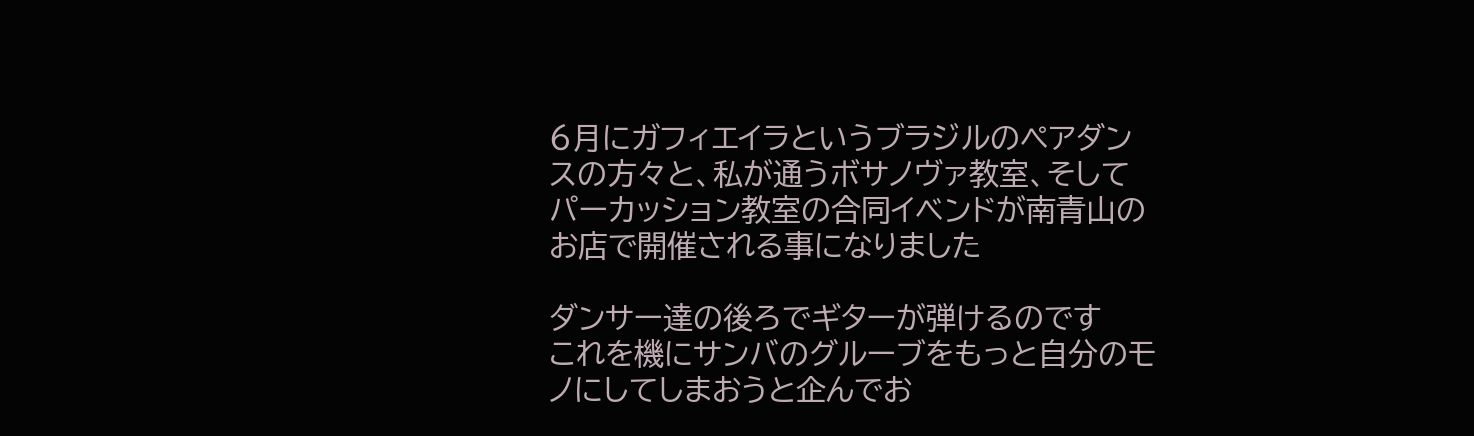6月にガフィエイラというブラジルのペアダンスの方々と、私が通うボサノヴァ教室、そしてパーカッション教室の合同イベンドが南青山のお店で開催される事になりました

ダンサー達の後ろでギターが弾けるのです
これを機にサンバのグルーブをもっと自分のモノにしてしまおうと企んでお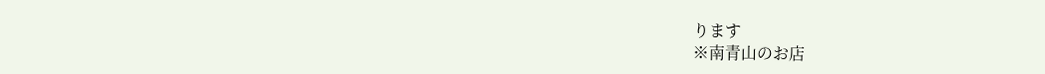ります
※南青山のお店